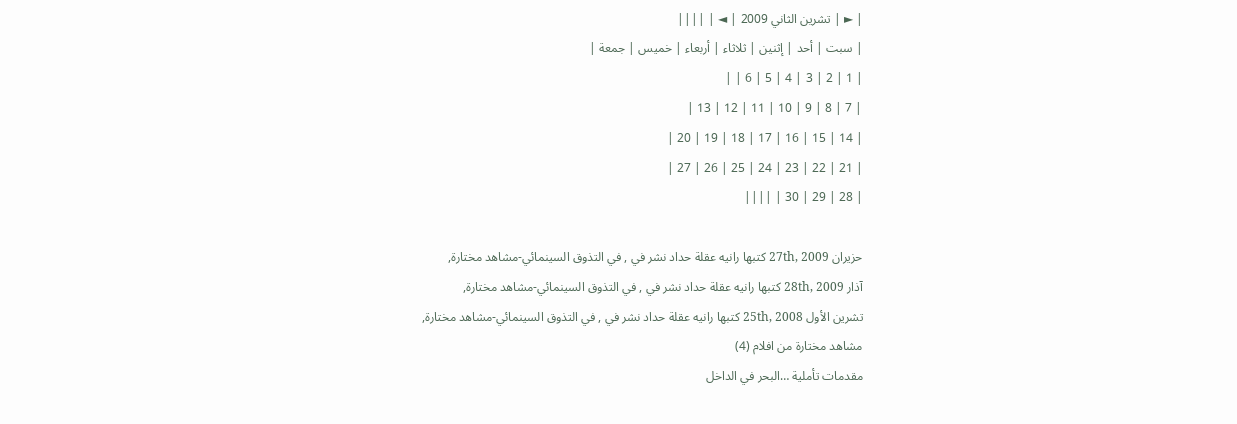| ► | تشرين الثاني 2009 | ◄ | ||||
| سبت | أحد | إثنين | ثلاثاء | أربعاء | خميس | جمعة |
| 1 | 2 | 3 | 4 | 5 | 6 | |
| 7 | 8 | 9 | 10 | 11 | 12 | 13 |
| 14 | 15 | 16 | 17 | 18 | 19 | 20 |
| 21 | 22 | 23 | 24 | 25 | 26 | 27 |
| 28 | 29 | 30 | ||||

حزيران 27th, 2009 كتبها رانيه عقلة حداد نشر في , في التذوق السينمائي-مشاهد مختارة,
آذار 28th, 2009 كتبها رانيه عقلة حداد نشر في , في التذوق السينمائي-مشاهد مختارة,
تشرين الأول 25th, 2008 كتبها رانيه عقلة حداد نشر في , في التذوق السينمائي-مشاهد مختارة,
مشاهد مختارة من افلام (4)
مقدمات تأملية …البحر في الداخل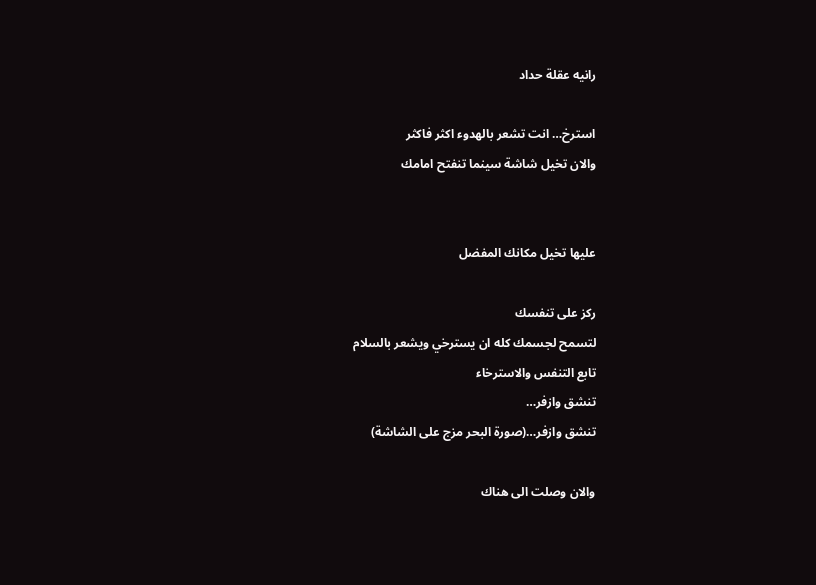رانيه عقلة حداد

استرخ… انت تشعر بالهدوء اكثر فاكثر
والان تخيل شاشة سينما تنفتح امامك


عليها تخيل مكانك المفضل

ركز على تنفسك
لتسمح لجسمك كله ان يسترخي ويشعر بالسلام
تابع التنفس والاسترخاء
تنشق وازفر…
تنشق وازفر…(صورة البحر مزج على الشاشة)

والان وصلت الى هناك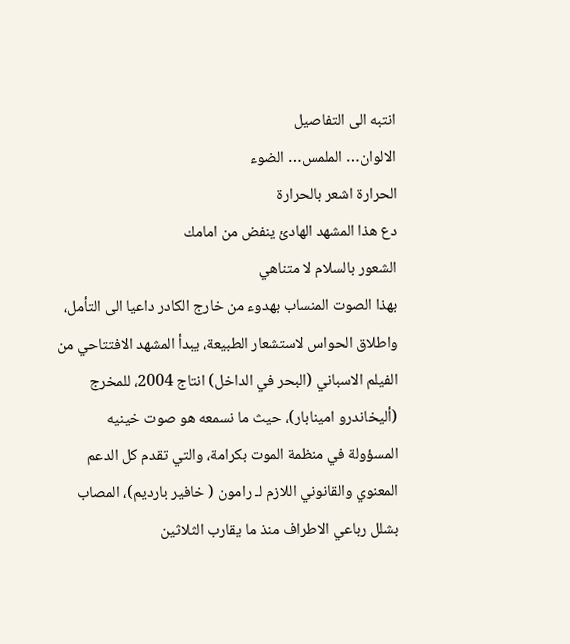انتبه الى التفاصيل
الالوان… الملمس… الضوء
الحرارة اشعر بالحرارة
دع هذا المشهد الهادئ ينفض من امامك
الشعور بالسلام لا متناهي
بهذا الصوت المنساب بهدوء من خارج الكادر داعيا الى التأمل، واطلاق الحواس لاستشعار الطبيعة، يبدأ المشهد الافتتاحي من الفيلم الاسباني (البحر في الداخل) انتاج 2004، للمخرج (أليخاندرو امينابار)، حيث ما نسمعه هو صوت خينيه المسؤولة في منظمة الموت بكرامة، والتي تقدم كل الدعم المعنوي والقانوني اللازم لـ رامون ( خافير بارديم)، المصاب بشلل رباعي الاطراف منذ ما يقارب الثلاثين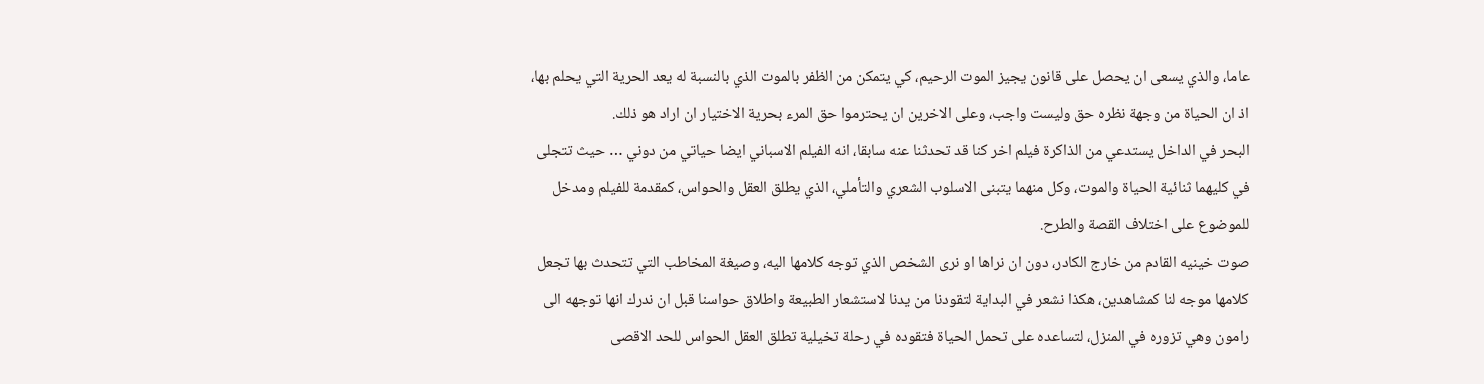عاما، والذي يسعى ان يحصل على قانون يجيز الموت الرحيم، كي يتمكن من الظفر بالموت الذي بالنسبة له يعد الحرية التي يحلم بها، اذ ان الحياة من وجهة نظره حق وليست واجب، وعلى الاخرين ان يحترموا حق المرء بحرية الاختيار ان اراد هو ذلك.
البحر في الداخل يستدعي من الذاكرة فيلم اخر كنا قد تحدثنا عنه سابقا، انه الفيلم الاسباني ايضا حياتي من دوني … حيث تتجلى في كليهما ثنائية الحياة والموت، وكل منهما يتبنى الاسلوب الشعري والتأملي، الذي يطلق العقل والحواس، كمقدمة للفيلم ومدخل للموضوع على اختلاف القصة والطرح.
صوت خينيه القادم من خارج الكادر، دون ان نراها او نرى الشخص الذي توجه كلامها اليه، وصيغة المخاطب التي تتحدث بها تجعل كلامها موجه لنا كمشاهدين، هكذا نشعر في البداية لتقودنا من يدنا لاستشعار الطبيعة واطلاق حواسنا قبل ان ندرك انها توجهه الى رامون وهي تزوره في المنزل، لتساعده على تحمل الحياة فتقوده في رحلة تخيلية تطلق العقل الحواس للحد الاقصى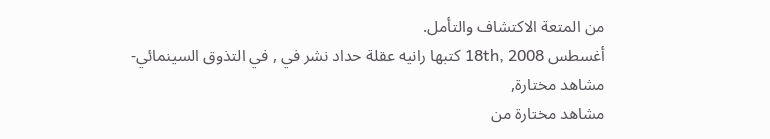من المتعة الاكتشاف والتأمل.
أغسطس 18th, 2008 كتبها رانيه عقلة حداد نشر في , في التذوق السينمائي-مشاهد مختارة,
مشاهد مختارة من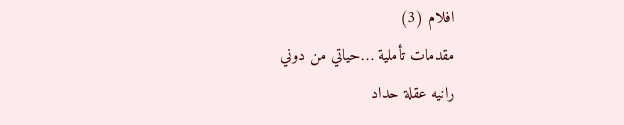افلام (3)
مقدمات تأملية …حياتي من دوني
رانيه عقلة حداد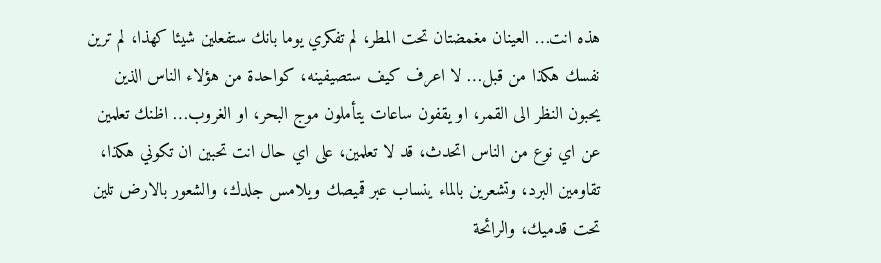هذه انت… العينان مغمضتان تحت المطر، لم تفكري يوما بانك ستفعلين شيئا كهذا، لم ترين نفسك هكذا من قبل… لا اعرف كيف ستصيفينه، كواحدة من هؤلاء الناس الذين يحبون النظر الى القمر، او يقفون ساعات يتأملون موج البحر، او الغروب… اظنك تعلمين عن اي نوع من الناس اتحدث، قد لا تعلمين، على اي حال انت تحبين ان تكوني هكذا، تقاومين البرد، وتشعرين بالماء ينساب عبر قميصك ويلامس جلدك، والشعور بالارض تلين تحت قدميك، والرائحة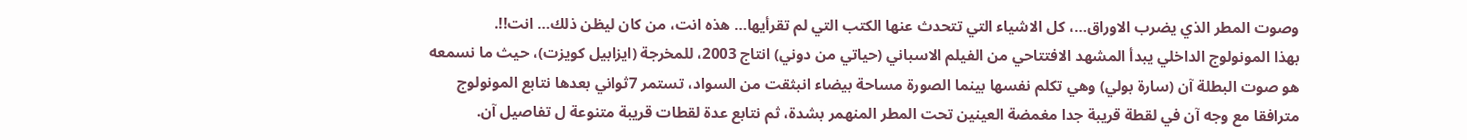وصوت المطر الذي يضرب الاوراق…، كل الاشياء التي تتحدث عنها الكتب التي لم تقرأيها… هذه انت، من كان ليظن ذلك… انت!!.
بهذا المونولوج الداخلي يبدأ المشهد الافتتاحي من الفيلم الاسباني (حياتي من دوني) انتاج 2003، للمخرجة (ايزابيل كويزت)، حيث ما نسمعه هو صوت البطلة آن (سارة بولي) وهي تكلم نفسها بينما الصورة مساحة بيضاء انبثقت من السواد، تستمر 7ثواني بعدها نتابع المونولوج مترافقا مع وجه آن في لقطة قريبة جدا مغمضة العينين تحت المطر المنهمر بشدة، ثم نتابع عدة لقطات قريبة متنوعة ل تفاصيل آن.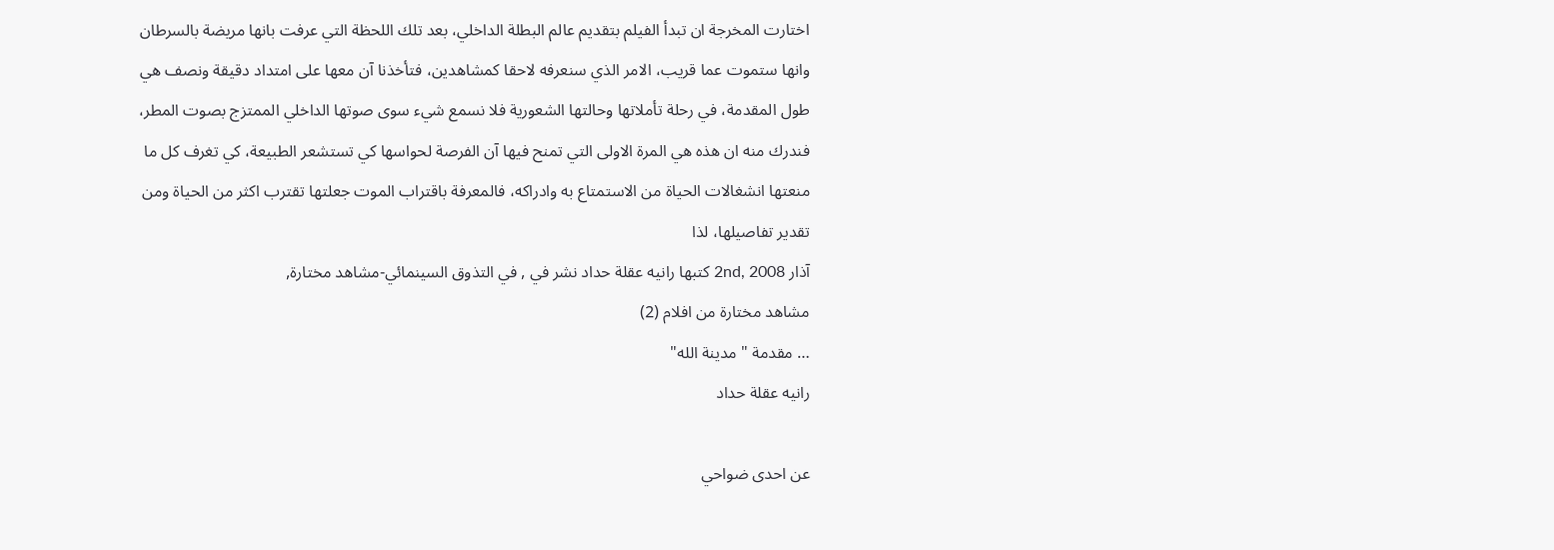اختارت المخرجة ان تبدأ الفيلم بتقديم عالم البطلة الداخلي، بعد تلك اللحظة التي عرفت بانها مريضة بالسرطان وانها ستموت عما قريب، الامر الذي سنعرفه لاحقا كمشاهدين، فتأخذنا آن معها على امتداد دقيقة ونصف هي طول المقدمة، في رحلة تأملاتها وحالتها الشعورية فلا نسمع شيء سوى صوتها الداخلي الممتزج بصوت المطر، فندرك منه ان هذه هي المرة الاولى التي تمنح فيها آن الفرصة لحواسها كي تستشعر الطبيعة، كي تغرف كل ما منعتها انشغالات الحياة من الاستمتاع به وادراكه، فالمعرفة باقتراب الموت جعلتها تقترب اكثر من الحياة ومن تقدير تفاصيلها، لذا
آذار 2nd, 2008 كتبها رانيه عقلة حداد نشر في , في التذوق السينمائي-مشاهد مختارة,
مشاهد مختارة من افلام (2)
… مقدمة "مدينة الله"
رانيه عقلة حداد

عن احدى ضواحي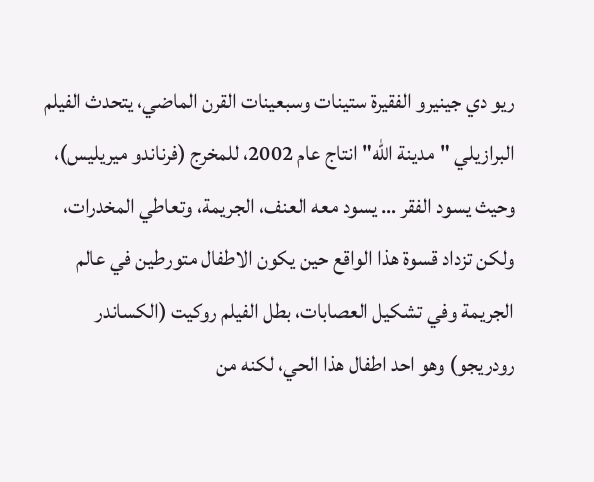ريو دي جينيرو الفقيرة ستينات وسبعينات القرن الماضي، يتحدث الفيلم البرازيلي "مدينة الله" انتاج عام 2002، للمخرج (فرناندو ميريليس)، وحيث يسود الفقر … يسود معه العنف، الجريمة، وتعاطي المخدرات، ولكن تزداد قسوة هذا الواقع حين يكون الاطفال متورطين في عالم الجريمة وفي تشكيل العصابات، بطل الفيلم روكيت (الكساندر رودريجو) وهو احد اطفال هذا الحي، لكنه من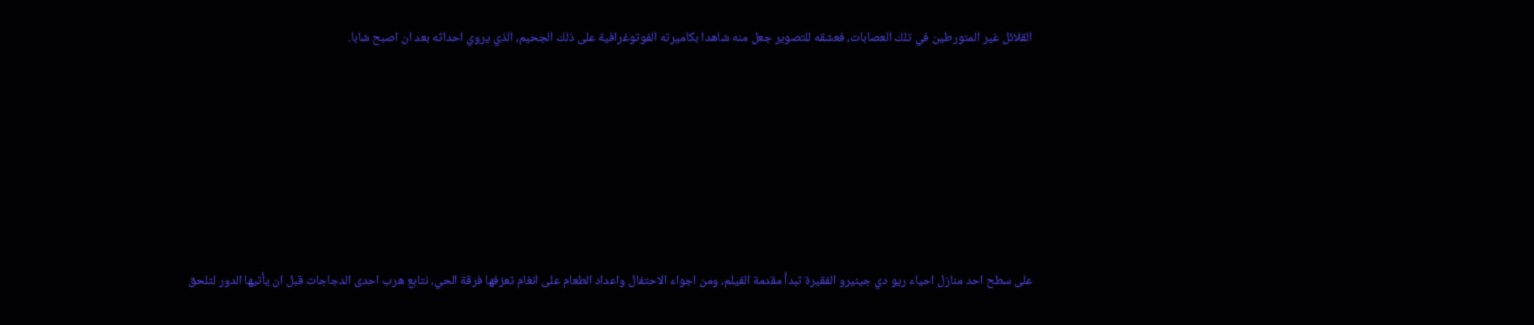القلائل غير المتورطين في تلك العصابات، فعشقه للتصوير جعل منه شاهدا بكاميرته الفوتوغرافية على ذلك الجحيم، الذي يروي احداثه بعد ان اصبح شابا.







على سطح احد منازل احياء ريو دي جينيرو الفقيرة تبدأ مقدمة الفيلم، ومن اجواء الاحتفال واعداد الطعام على انغام تعزفها فرقة الحي، نتابع هرب احدى الدجاجات قبل ان يأتيها الدور لتلحق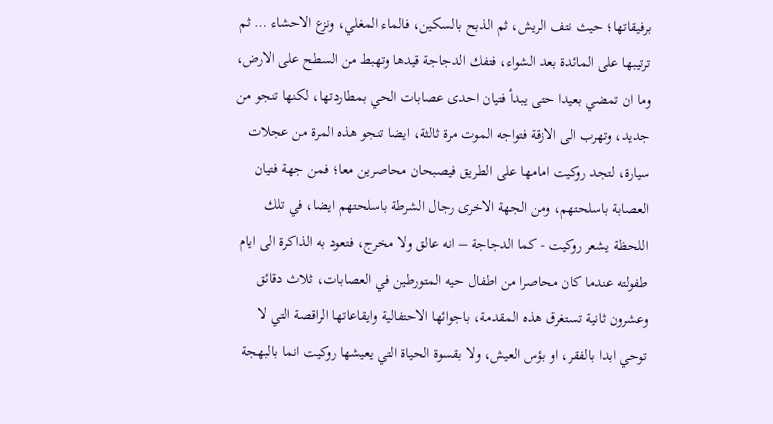برفيقاتها؛ حيث نتف الريش، ثم الذبح بالسكين، فالماء المغلي، ونزع الاحشاء … ثم ترتيبها على المائدة بعد الشواء، فتفك الدجاجة قيدها وتهبط من السطح على الارض، وما ان تمضي بعيدا حتى يبدأ فتيان احدى عصابات الحي بمطاردتها، لكنها تنجو من جديد، وتهرب الى الازقة فتواجه الموت مرة ثالثة، ايضا تنجو هذه المرة من عجلات سيارة، لتجد روكيت امامها على الطريق فيصبحان محاصرين معا؛ فمن جهة فتيان العصابة باسلحتهم، ومن الجهة الاخرى رجال الشرطة باسلحتهم ايضا، في تلك اللحظة يشعر روكيت - كما الدجاجة – انه عالق ولا مخرج، فتعود به الذاكرة الى ايام طفولته عندما كان محاصرا من اطفال حيه المتورطين في العصابات، ثلاث دقائق وعشرون ثانية تستغرق هذه المقدمة، باجوائها الاحتفالية وايقاعاتها الراقصة التي لا توحي ابدا بالفقر، او بؤس العيش، ولا بقسوة الحياة التي يعيشها روكيت انما بالبهجة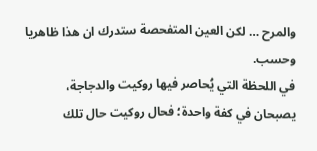والمرح … لكن العين المتفحصة ستدرك ان هذا ظاهريا وحسب.
في اللحظة التي يُحاصر فيها روكيت والدجاجة، يصبحان في كفة واحدة؛ فحال روكيت حال تلك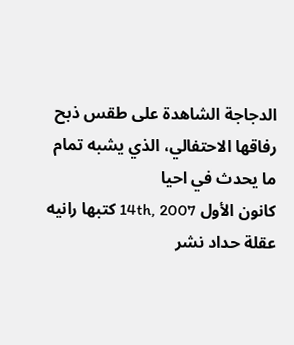الدجاجة الشاهدة على طقس ذبح رفاقها الاحتفالي، الذي يشبه تمام ما يحدث في احيا
كانون الأول 14th, 2007 كتبها رانيه عقلة حداد نشر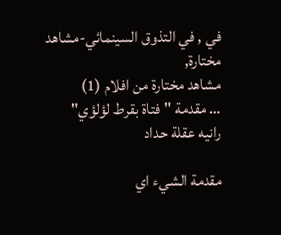في , في التذوق السينمائي-مشاهد مختارة,
مشاهد مختارة من افلام (1)
… مقدمة "فتاة بقرط لؤلؤي"
رانيه عقلة حداد

مقدمة الشيء اي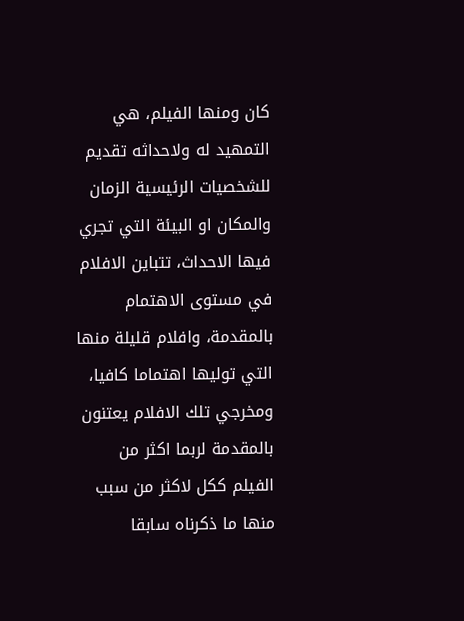كان ومنها الفيلم، هي التمهيد له ولاحداثه تقديم للشخصيات الرئيسية الزمان والمكان او البيئة التي تجري فيها الاحداث، تتباين الافلام في مستوى الاهتمام بالمقدمة، وافلام قليلة منها التي توليها اهتماما كافيا، ومخرجي تلك الافلام يعتنون بالمقدمة لربما اكثر من الفيلم ككل لاكثر من سبب منها ما ذكرناه سابقا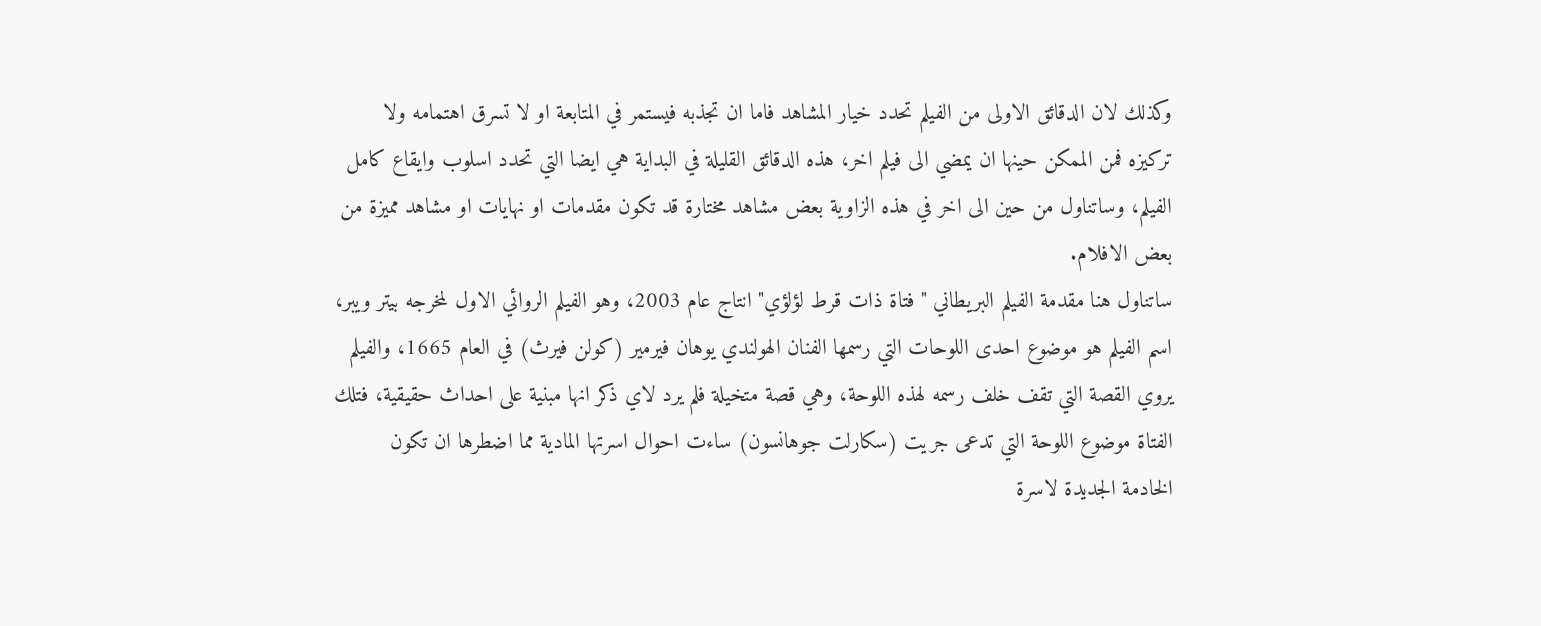وكذلك لان الدقائق الاولى من الفيلم تحدد خيار المشاهد فاما ان تجذبه فيستمر في المتابعة او لا تسرق اهتمامه ولا تركيزه فمن الممكن حينها ان يمضي الى فيلم اخر، هذه الدقائق القليلة في البداية هي ايضا التي تحدد اسلوب وايقاع كامل الفيلم، وساتناول من حين الى اخر في هذه الزاوية بعض مشاهد مختارة قد تكون مقدمات او نهايات او مشاهد مميزة من بعض الافلام.
ساتناول هنا مقدمة الفيلم البريطاني " فتاة ذات قرط لؤلؤي" انتاج عام 2003، وهو الفيلم الروائي الاول لمخرجه بيتر ويبر، اسم الفيلم هو موضوع احدى اللوحات التي رسمها الفنان الهولندي يوهان فيرمير (كولن فيرث) في العام 1665، والفيلم يروي القصة التي تقف خلف رسمه لهذه اللوحة، وهي قصة متخيلة فلم يرد لاي ذكر انها مبنية على احداث حقيقية، فتلك الفتاة موضوع اللوحة التي تدعى جريت (سكارلت جوهانسون) ساءت احوال اسرتها المادية مما اضطرها ان تكون الخادمة الجديدة لاسرة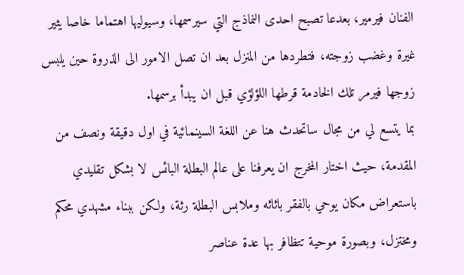الفنان فيرمير، بعدعا تصبح احدى النماذج التي سيرسمها، وسيوليها اهتماما خاصا يثير غيرة وغضب زوجته، فتطردها من المنزل بعد ان تصل الامور الى الذروة حين يلبس زوجها فيرمر تلك الخادمة قرطها اللؤلؤي قبل ان يبدأ برسمها.
بما يتسع لي من مجال ساتحدث هنا عن اللغة السينمائية في اول دقيقة ونصف من المقدمة، حيث اختار المخرج ان يعرفنا على عالم البطلة البائس لا بشكل تقليدي باستعراض مكان يوحي بالفقر باثاثه وملابس البطلة رثة، ولكن ببناء مشهدي محكم ومختزل، وبصورة موحية تتظافر بها عدة عناصر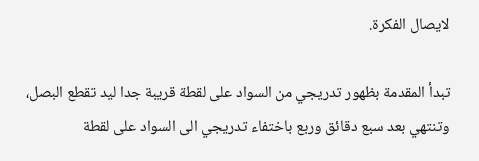لايصال الفكرة.

تبدأ المقدمة بظهور تدريجي من السواد على لقطة قريبة جدا ليد تقطع البصل، وتنتهي بعد سبع دقائق وربع باختفاء تدريجي الى السواد على لقطة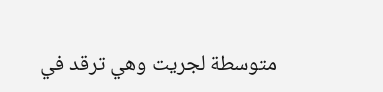متوسطة لجريت وهي ترقد في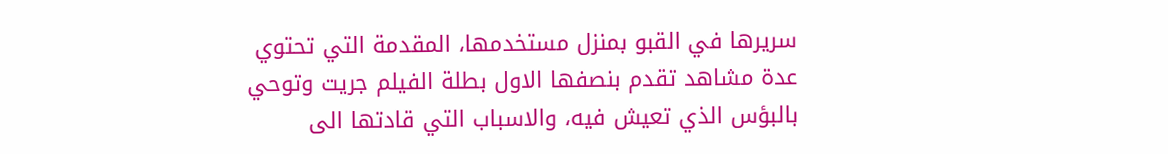سريرها في القبو بمنزل مستخدمها، المقدمة التي تحتوي عدة مشاهد تقدم بنصفها الاول بطلة الفيلم جريت وتوحي بالبؤس الذي تعيش فيه، والاسباب التي قادتها الى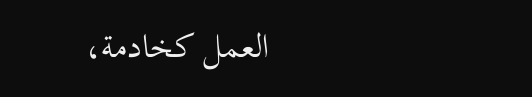العمل كخادمة،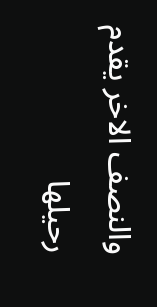والنصف الاخر يقدم رحيلها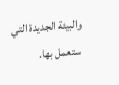والبيئة الجديدة التي ستعمل بها.